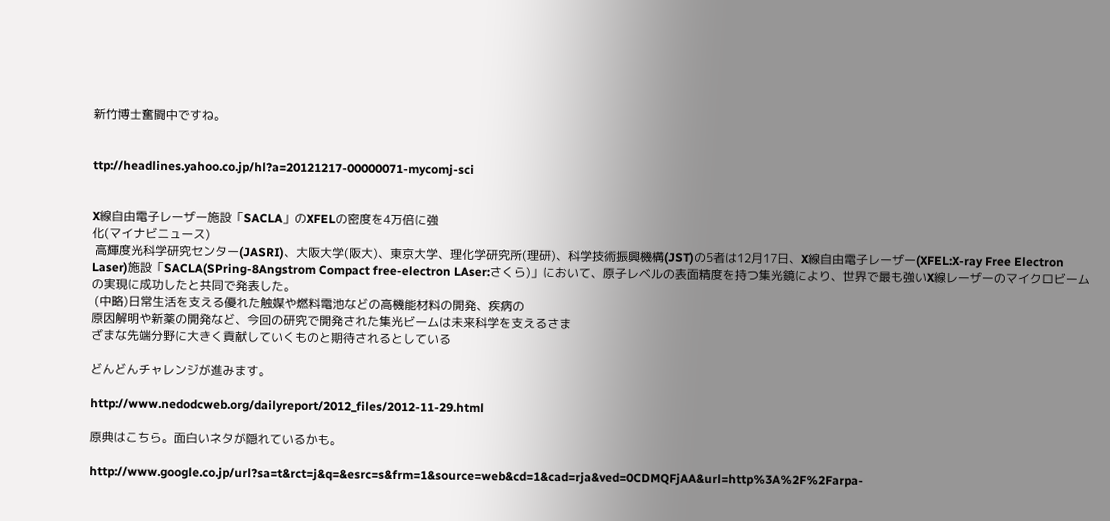新竹博士奮闘中ですね。


ttp://headlines.yahoo.co.jp/hl?a=20121217-00000071-mycomj-sci


X線自由電子レーザー施設「SACLA」のXFELの密度を4万倍に強
化(マイナビニュース)
 高輝度光科学研究センター(JASRI)、大阪大学(阪大)、東京大学、理化学研究所(理研)、科学技術振興機構(JST)の5者は12月17日、X線自由電子レーザー(XFEL:X-ray Free Electron Laser)施設「SACLA(SPring-8Angstrom Compact free-electron LAser:さくら)」において、原子レベルの表面精度を持つ集光鏡により、世界で最も強いX線レーザーのマイクロビームの実現に成功したと共同で発表した。
 (中略)日常生活を支える優れた触媒や燃料電池などの高機能材料の開発、疾病の
原因解明や新薬の開発など、今回の研究で開発された集光ビームは未来科学を支えるさま
ざまな先端分野に大きく貢献していくものと期待されるとしている

どんどんチャレンジが進みます。

http://www.nedodcweb.org/dailyreport/2012_files/2012-11-29.html

原典はこちら。面白いネタが隠れているかも。

http://www.google.co.jp/url?sa=t&rct=j&q=&esrc=s&frm=1&source=web&cd=1&cad=rja&ved=0CDMQFjAA&url=http%3A%2F%2Farpa-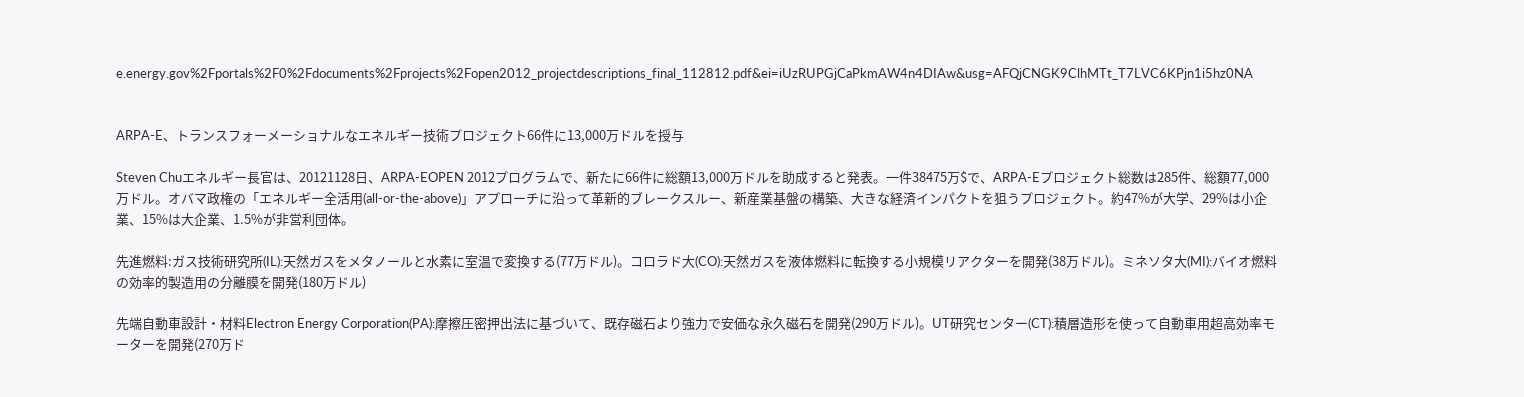e.energy.gov%2Fportals%2F0%2Fdocuments%2Fprojects%2Fopen2012_projectdescriptions_final_112812.pdf&ei=iUzRUPGjCaPkmAW4n4DIAw&usg=AFQjCNGK9ClhMTt_T7LVC6KPjn1i5hz0NA


ARPA-E、トランスフォーメーショナルなエネルギー技術プロジェクト66件に13,000万ドルを授与

Steven Chuエネルギー長官は、20121128日、ARPA-EOPEN 2012プログラムで、新たに66件に総額13,000万ドルを助成すると発表。一件38475万$で、ARPA-Eプロジェクト総数は285件、総額77,000万ドル。オバマ政権の「エネルギー全活用(all-or-the-above)」アプローチに沿って革新的ブレークスルー、新産業基盤の構築、大きな経済インパクトを狙うプロジェクト。約47%が大学、29%は小企業、15%は大企業、1.5%が非営利団体。

先進燃料:ガス技術研究所(IL):天然ガスをメタノールと水素に室温で変換する(77万ドル)。コロラド大(CO):天然ガスを液体燃料に転換する小規模リアクターを開発(38万ドル)。ミネソタ大(MI):バイオ燃料の効率的製造用の分離膜を開発(180万ドル)

先端自動車設計・材料Electron Energy Corporation(PA):摩擦圧密押出法に基づいて、既存磁石より強力で安価な永久磁石を開発(290万ドル)。UT研究センター(CT):積層造形を使って自動車用超高効率モーターを開発(270万ド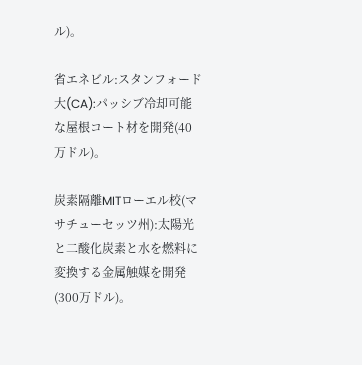ル)。

省エネビル:スタンフォード大(CA):パッシブ冷却可能な屋根コート材を開発(40万ドル)。

炭素隔離MITローエル校(マサチューセッツ州):太陽光と二酸化炭素と水を燃料に変換する金属触媒を開発(300万ドル)。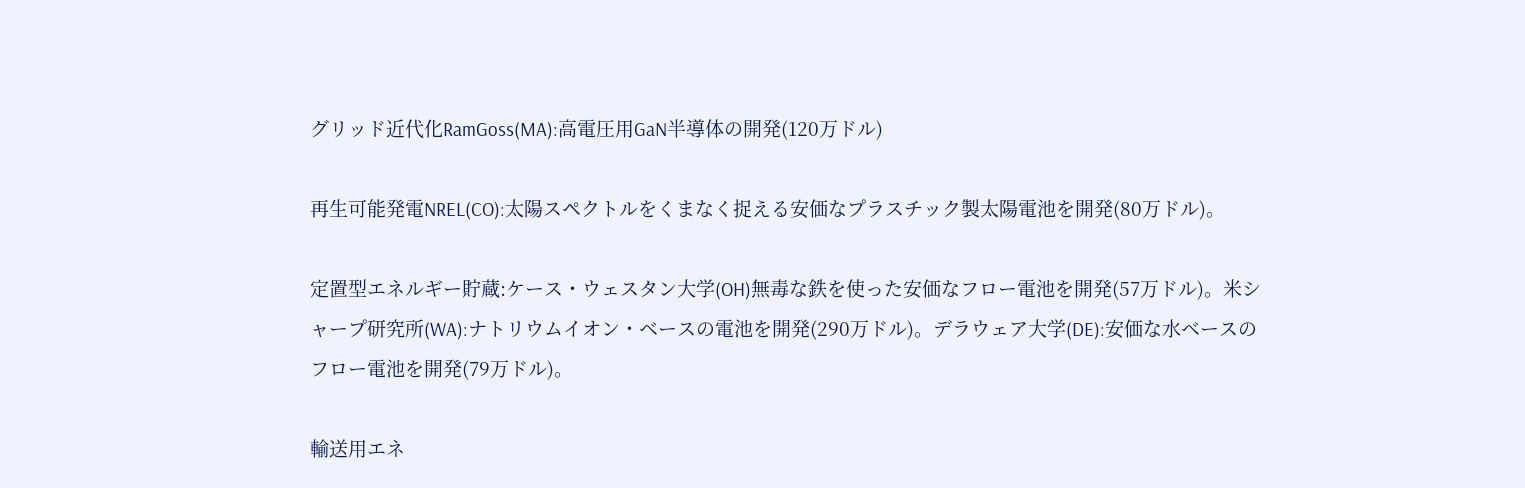グリッド近代化RamGoss(MA):高電圧用GaN半導体の開発(120万ドル)

再生可能発電NREL(CO):太陽スペクトルをくまなく捉える安価なプラスチック製太陽電池を開発(80万ドル)。

定置型エネルギー貯蔵:ケース・ウェスタン大学(OH)無毒な鉄を使った安価なフロー電池を開発(57万ドル)。米シャープ研究所(WA):ナトリウムイオン・ベースの電池を開発(290万ドル)。デラウェア大学(DE):安価な水ベースのフロー電池を開発(79万ドル)。

輸送用エネ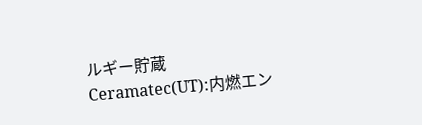ルギー貯蔵Ceramatec(UT):内燃エン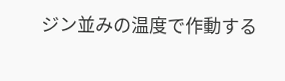ジン並みの温度で作動する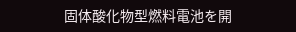固体酸化物型燃料電池を開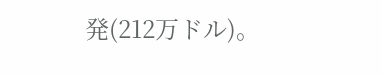発(212万ドル)。